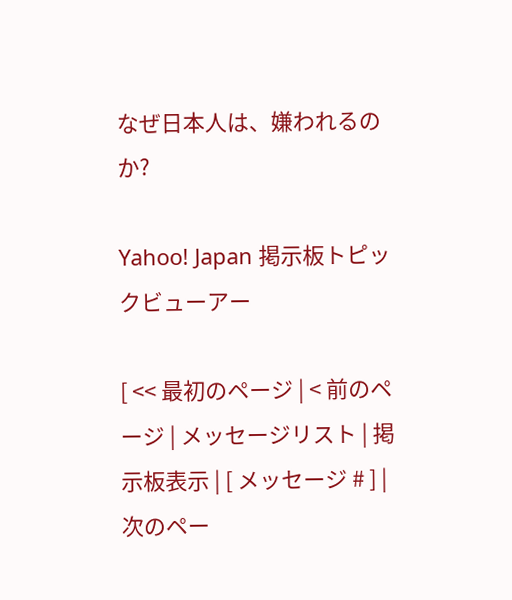なぜ日本人は、嫌われるのか?

Yahoo! Japan 掲示板トピックビューアー

[ << 最初のページ | < 前のページ | メッセージリスト | 掲示板表示 | [ メッセージ # ] | 次のペー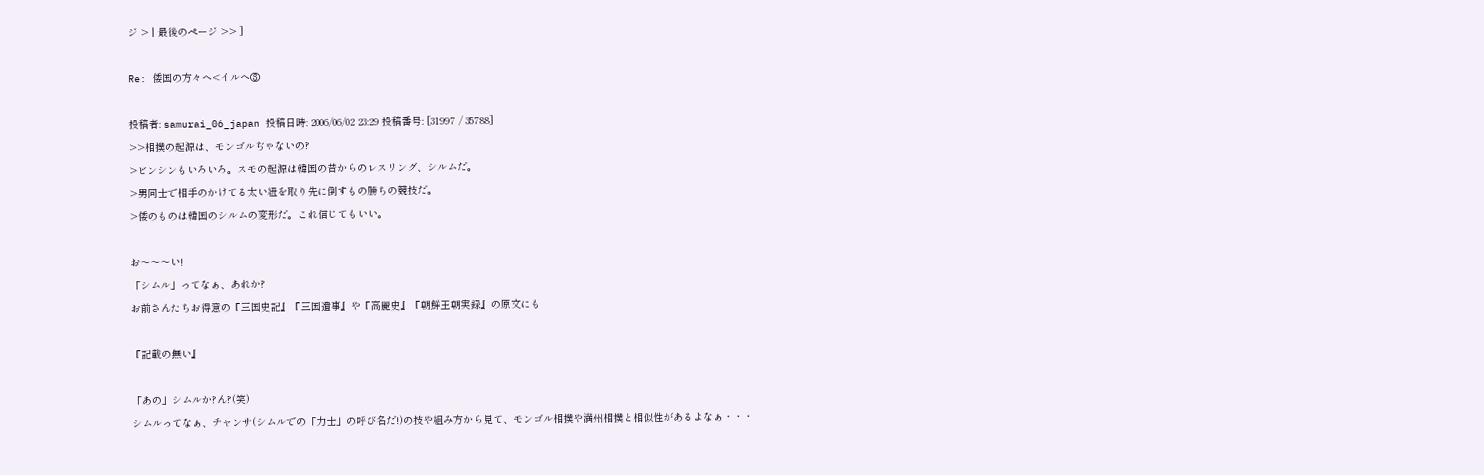ジ > | 最後のページ >> ]

Re: 倭国の方々へ<イルへ③

投稿者: samurai_06_japan 投稿日時: 2006/06/02 23:29 投稿番号: [31997 / 35788]
>>相撲の起源は、モンゴルぢゃないの?
>ビンシンもいろいろ。スモの起源は韓国の昔からのレスリング、シルムだ。
>男同士で相手のかけてる太い紐を取り先に倒すもの勝ちの競技だ。
>倭のものは韓国のシルムの変形だ。これ信じてもいい。

お〜〜〜い!
「シムル」ってなぁ、あれか?
お前さんたちお得意の『三国史記』『三国遺事』や『高麗史』『朝鮮王朝実録』の原文にも

『記載の無い』

「あの」シムルか?ん?(笑)
シムルってなぁ、チャンサ(シムルでの「力士」の呼び名だ!)の技や組み方から見て、モンゴル相撲や満州相撲と相似性があるよなぁ・・・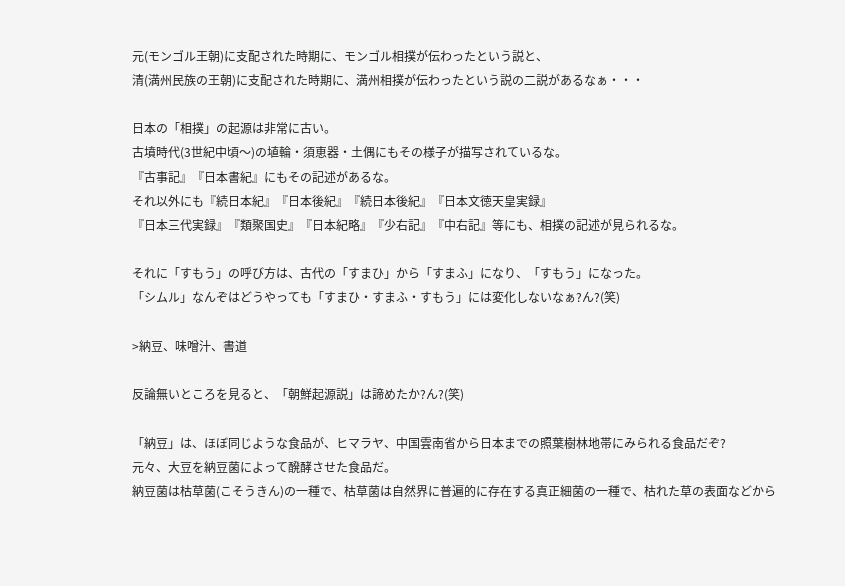元(モンゴル王朝)に支配された時期に、モンゴル相撲が伝わったという説と、
清(満州民族の王朝)に支配された時期に、満州相撲が伝わったという説の二説があるなぁ・・・

日本の「相撲」の起源は非常に古い。
古墳時代(3世紀中頃〜)の埴輪・須恵器・土偶にもその様子が描写されているな。
『古事記』『日本書紀』にもその記述があるな。
それ以外にも『続日本紀』『日本後紀』『続日本後紀』『日本文徳天皇実録』
『日本三代実録』『類聚国史』『日本紀略』『少右記』『中右記』等にも、相撲の記述が見られるな。

それに「すもう」の呼び方は、古代の「すまひ」から「すまふ」になり、「すもう」になった。
「シムル」なんぞはどうやっても「すまひ・すまふ・すもう」には変化しないなぁ?ん?(笑)

>納豆、味噌汁、書道

反論無いところを見ると、「朝鮮起源説」は諦めたか?ん?(笑)

「納豆」は、ほぼ同じような食品が、ヒマラヤ、中国雲南省から日本までの照葉樹林地帯にみられる食品だぞ?
元々、大豆を納豆菌によって醗酵させた食品だ。
納豆菌は枯草菌(こそうきん)の一種で、枯草菌は自然界に普遍的に存在する真正細菌の一種で、枯れた草の表面などから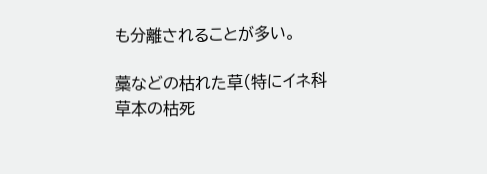も分離されることが多い。

藁などの枯れた草(特にイネ科草本の枯死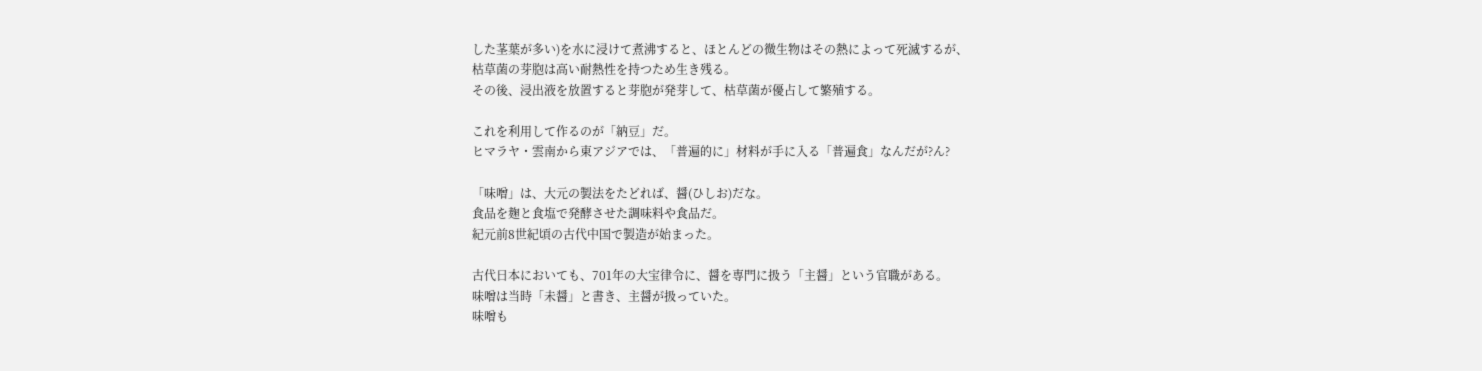した茎葉が多い)を水に浸けて煮沸すると、ほとんどの微生物はその熱によって死滅するが、
枯草菌の芽胞は高い耐熱性を持つため生き残る。
その後、浸出液を放置すると芽胞が発芽して、枯草菌が優占して繁殖する。

これを利用して作るのが「納豆」だ。
ヒマラヤ・雲南から東アジアでは、「普遍的に」材料が手に入る「普遍食」なんだが?ん?

「味噌」は、大元の製法をたどれば、醤(ひしお)だな。
食品を麹と食塩で発酵させた調味料や食品だ。
紀元前8世紀頃の古代中国で製造が始まった。

古代日本においても、701年の大宝律令に、醤を専門に扱う「主醤」という官職がある。
味噌は当時「未醤」と書き、主醤が扱っていた。
味噌も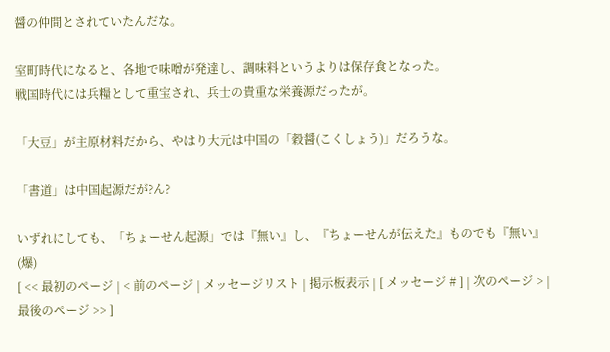醤の仲間とされていたんだな。

室町時代になると、各地で味噌が発達し、調味料というよりは保存食となった。
戦国時代には兵糧として重宝され、兵士の貴重な栄養源だったが。

「大豆」が主原材料だから、やはり大元は中国の「穀醤(こくしょう)」だろうな。

「書道」は中国起源だが?ん?

いずれにしても、「ちょーせん起源」では『無い』し、『ちょーせんが伝えた』ものでも『無い』(爆)
[ << 最初のページ | < 前のページ | メッセージリスト | 掲示板表示 | [ メッセージ # ] | 次のページ > | 最後のページ >> ]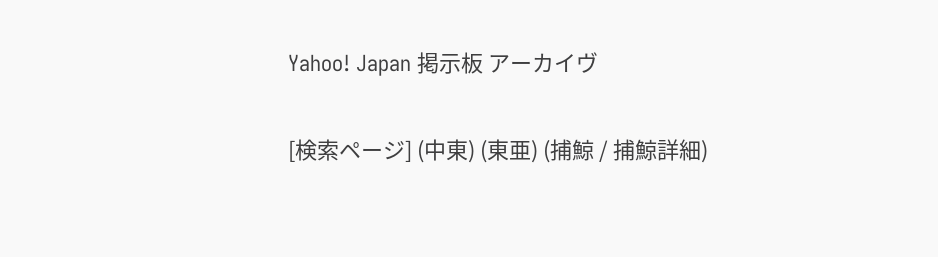Yahoo! Japan 掲示板 アーカイヴ

[検索ページ] (中東) (東亜) (捕鯨 / 捕鯨詳細)